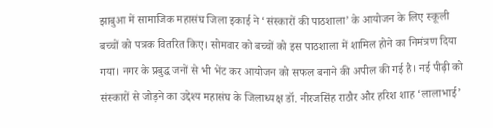झाबुआ में सामाजिक महासंघ जिला इकाई ने ‘संस्कारों की पाठशाला’ के आयोजन के लिए स्कूली बच्चों को पत्रक वितरित किए। सोमवार को बच्चों को इस पाठशाला में शामिल होने का निमंत्रण दिया गया। नगर के प्रबुद्ध जनों से भी भेंट कर आयोजन को सफल बनाने की अपील की गई है। नई पीढ़ी को संस्कारों से जोड़ने का उद्देश्य महासंघ के जिलाध्यक्ष डॉ. नीरजसिंह राठौर और हरिश शाह ‘लालाभाई’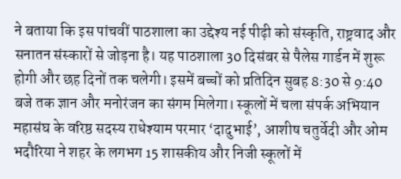ने बताया कि इस पांचवीं पाठशाला का उद्देश्य नई पीढ़ी को संस्कृति, राष्ट्रवाद और सनातन संस्कारों से जोड़ना है। यह पाठशाला 30 दिसंबर से पैलेस गार्डन में शुरू होगी और छह दिनों तक चलेगी। इसमें बच्चों को प्रतिदिन सुबह 8:30 से 9:40 बजे तक ज्ञान और मनोरंजन का संगम मिलेगा। स्कूलों में चला संपर्क अभियान महासंघ के वरिष्ठ सदस्य राधेश्याम परमार ‘दादुभाई’, आशीष चतुर्वेदी और ओम भदौरिया ने शहर के लगभग 15 शासकीय और निजी स्कूलों में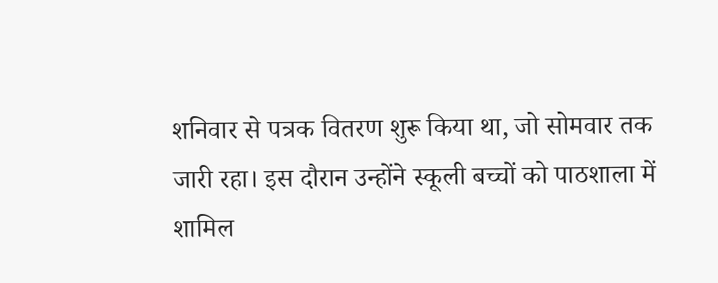शनिवार से पत्रक वितरण शुरू किया था, जो सोमवार तक जारी रहा। इस दौरान उन्होंने स्कूली बच्चों को पाठशाला में शामिल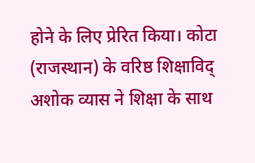होने के लिए प्रेरित किया। कोटा (राजस्थान) के वरिष्ठ शिक्षाविद् अशोक व्यास ने शिक्षा के साथ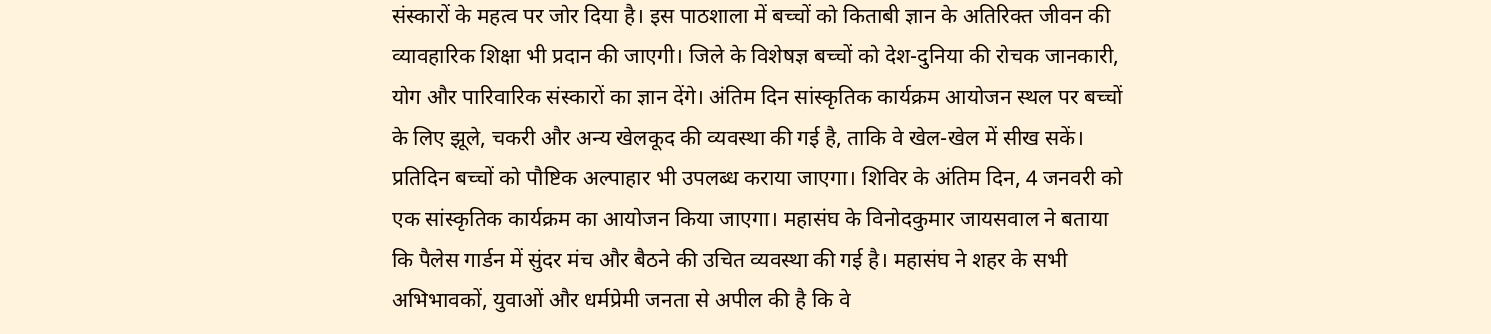संस्कारों के महत्व पर जोर दिया है। इस पाठशाला में बच्चों को किताबी ज्ञान के अतिरिक्त जीवन की व्यावहारिक शिक्षा भी प्रदान की जाएगी। जिले के विशेषज्ञ बच्चों को देश-दुनिया की रोचक जानकारी, योग और पारिवारिक संस्कारों का ज्ञान देंगे। अंतिम दिन सांस्कृतिक कार्यक्रम आयोजन स्थल पर बच्चों के लिए झूले, चकरी और अन्य खेलकूद की व्यवस्था की गई है, ताकि वे खेल-खेल में सीख सकें। प्रतिदिन बच्चों को पौष्टिक अल्पाहार भी उपलब्ध कराया जाएगा। शिविर के अंतिम दिन, 4 जनवरी को एक सांस्कृतिक कार्यक्रम का आयोजन किया जाएगा। महासंघ के विनोदकुमार जायसवाल ने बताया कि पैलेस गार्डन में सुंदर मंच और बैठने की उचित व्यवस्था की गई है। महासंघ ने शहर के सभी अभिभावकों, युवाओं और धर्मप्रेमी जनता से अपील की है कि वे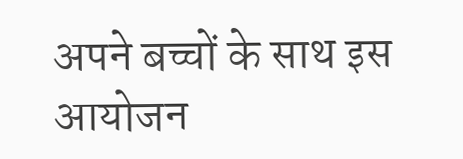अपने बच्चों के साथ इस आयोजन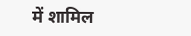में शामिल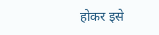होकर इसे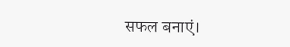सफल बनाएं।